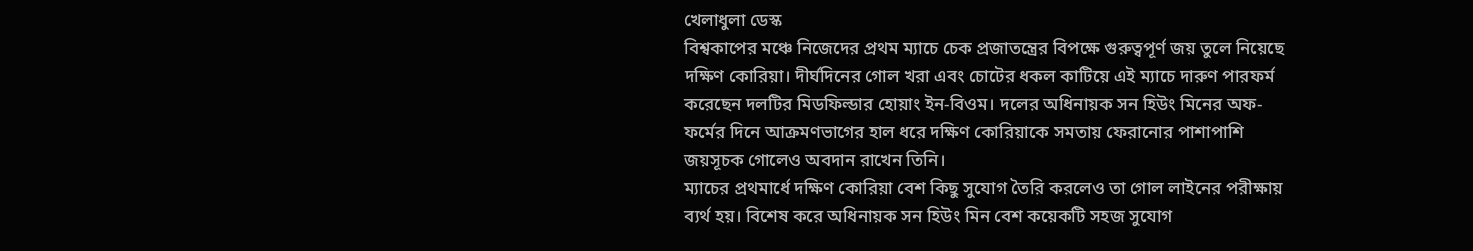খেলাধুলা ডেস্ক
বিশ্বকাপের মঞ্চে নিজেদের প্রথম ম্যাচে চেক প্রজাতন্ত্রের বিপক্ষে গুরুত্বপূর্ণ জয় তুলে নিয়েছে দক্ষিণ কোরিয়া। দীর্ঘদিনের গোল খরা এবং চোটের ধকল কাটিয়ে এই ম্যাচে দারুণ পারফর্ম করেছেন দলটির মিডফিল্ডার হোয়াং ইন-বিওম। দলের অধিনায়ক সন হিউং মিনের অফ-ফর্মের দিনে আক্রমণভাগের হাল ধরে দক্ষিণ কোরিয়াকে সমতায় ফেরানোর পাশাপাশি জয়সূচক গোলেও অবদান রাখেন তিনি।
ম্যাচের প্রথমার্ধে দক্ষিণ কোরিয়া বেশ কিছু সুযোগ তৈরি করলেও তা গোল লাইনের পরীক্ষায় ব্যর্থ হয়। বিশেষ করে অধিনায়ক সন হিউং মিন বেশ কয়েকটি সহজ সুযোগ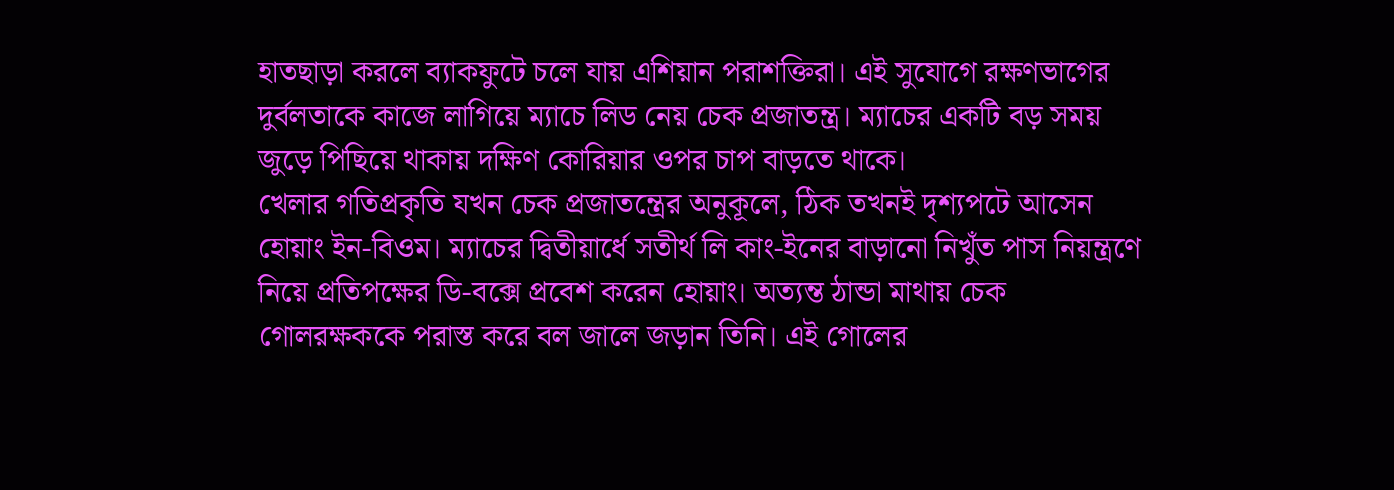হাতছাড়া করলে ব্যাকফুটে চলে যায় এশিয়ান পরাশক্তিরা। এই সুযোগে রক্ষণভাগের দুর্বলতাকে কাজে লাগিয়ে ম্যাচে লিড নেয় চেক প্রজাতন্ত্র। ম্যাচের একটি বড় সময় জুড়ে পিছিয়ে থাকায় দক্ষিণ কোরিয়ার ওপর চাপ বাড়তে থাকে।
খেলার গতিপ্রকৃতি যখন চেক প্রজাতন্ত্রের অনুকূলে, ঠিক তখনই দৃশ্যপটে আসেন হোয়াং ইন-বিওম। ম্যাচের দ্বিতীয়ার্ধে সতীর্থ লি কাং-ইনের বাড়ানো নিখুঁত পাস নিয়ন্ত্রণে নিয়ে প্রতিপক্ষের ডি-বক্সে প্রবেশ করেন হোয়াং। অত্যন্ত ঠান্ডা মাথায় চেক গোলরক্ষককে পরাস্ত করে বল জালে জড়ান তিনি। এই গোলের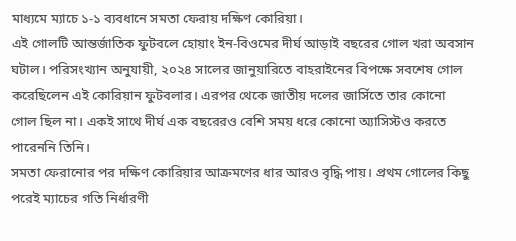মাধ্যমে ম্যাচে ১-১ ব্যবধানে সমতা ফেরায় দক্ষিণ কোরিয়া।
এই গোলটি আন্তর্জাতিক ফুটবলে হোয়াং ইন-বিওমের দীর্ঘ আড়াই বছরের গোল খরা অবসান ঘটাল। পরিসংখ্যান অনুযায়ী, ২০২৪ সালের জানুয়ারিতে বাহরাইনের বিপক্ষে সবশেষ গোল করেছিলেন এই কোরিয়ান ফুটবলার। এরপর থেকে জাতীয় দলের জার্সিতে তার কোনো গোল ছিল না। একই সাথে দীর্ঘ এক বছরেরও বেশি সময় ধরে কোনো অ্যাসিস্টও করতে পারেননি তিনি।
সমতা ফেরানোর পর দক্ষিণ কোরিয়ার আক্রমণের ধার আরও বৃদ্ধি পায়। প্রথম গোলের কিছু পরেই ম্যাচের গতি নির্ধারণী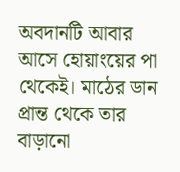অবদানটি আবার আসে হোয়াংয়ের পা থেকেই। মাঠের ডান প্রান্ত থেকে তার বাড়ানো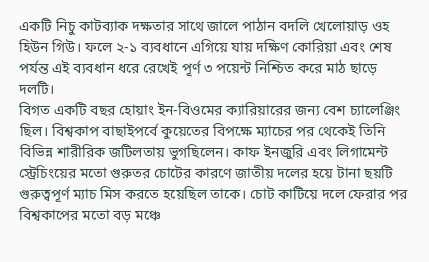একটি নিচু কাটব্যাক দক্ষতার সাথে জালে পাঠান বদলি খেলোয়াড় ওহ হিউন গিউ। ফলে ২-১ ব্যবধানে এগিয়ে যায় দক্ষিণ কোরিয়া এবং শেষ পর্যন্ত এই ব্যবধান ধরে রেখেই পূর্ণ ৩ পয়েন্ট নিশ্চিত করে মাঠ ছাড়ে দলটি।
বিগত একটি বছর হোয়াং ইন-বিওমের ক্যারিয়ারের জন্য বেশ চ্যালেঞ্জিং ছিল। বিশ্বকাপ বাছাইপর্বে কুয়েতের বিপক্ষে ম্যাচের পর থেকেই তিনি বিভিন্ন শারীরিক জটিলতায় ভুগছিলেন। কাফ ইনজুরি এবং লিগামেন্ট স্ট্রেচিংয়ের মতো গুরুতর চোটের কারণে জাতীয় দলের হয়ে টানা ছয়টি গুরুত্বপূর্ণ ম্যাচ মিস করতে হয়েছিল তাকে। চোট কাটিয়ে দলে ফেরার পর বিশ্বকাপের মতো বড় মঞ্চে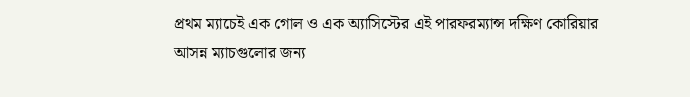প্রথম ম্যাচেই এক গোল ও এক অ্যাসিস্টের এই পারফরম্যান্স দক্ষিণ কোরিয়ার আসন্ন ম্যাচগুলোর জন্য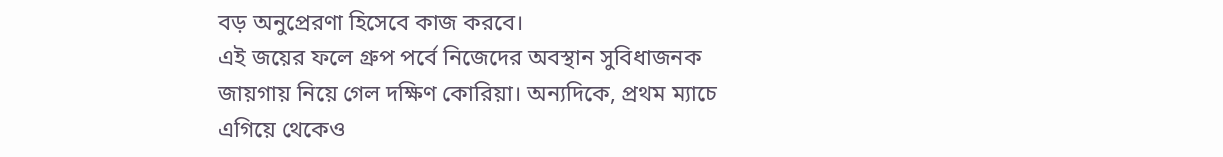বড় অনুপ্রেরণা হিসেবে কাজ করবে।
এই জয়ের ফলে গ্রুপ পর্বে নিজেদের অবস্থান সুবিধাজনক জায়গায় নিয়ে গেল দক্ষিণ কোরিয়া। অন্যদিকে, প্রথম ম্যাচে এগিয়ে থেকেও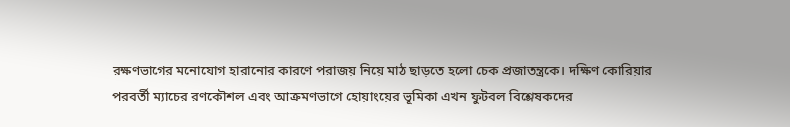রক্ষণভাগের মনোযোগ হারানোর কারণে পরাজয় নিয়ে মাঠ ছাড়তে হলো চেক প্রজাতন্ত্রকে। দক্ষিণ কোরিয়ার পরবর্তী ম্যাচের রণকৌশল এবং আক্রমণভাগে হোয়াংয়ের ভূমিকা এখন ফুটবল বিশ্লেষকদের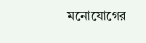মনোযোগের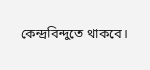কেন্দ্রবিন্দুতে থাকবে।